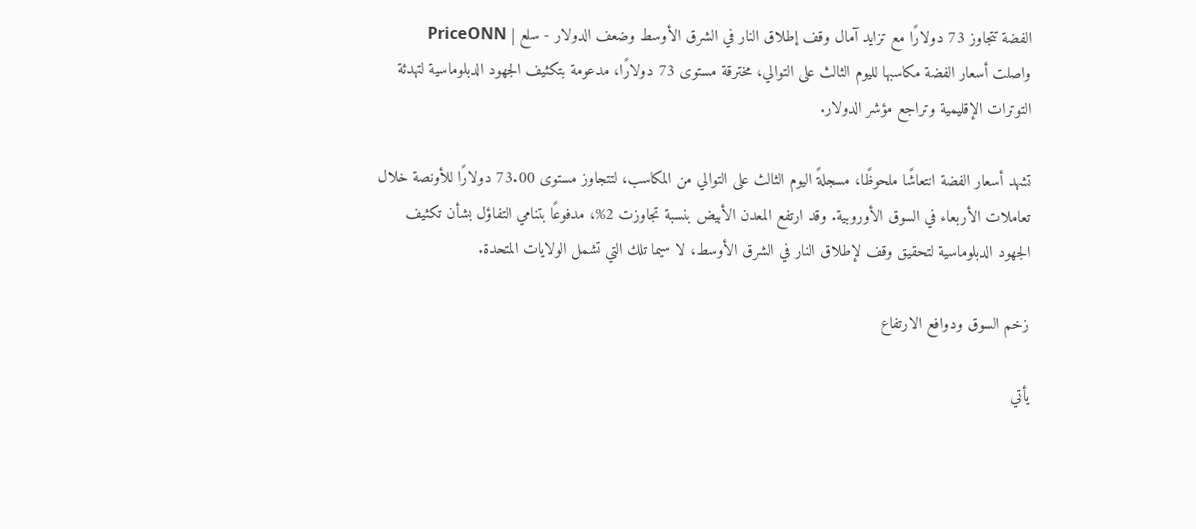الفضة تتجاوز 73 دولارًا مع تزايد آمال وقف إطلاق النار في الشرق الأوسط وضعف الدولار - سلع | PriceONN
واصلت أسعار الفضة مكاسبها لليوم الثالث على التوالي، مخترقة مستوى 73 دولارًا، مدعومة بتكثيف الجهود الدبلوماسية لتهدئة التوترات الإقليمية وتراجع مؤشر الدولار.

تشهد أسعار الفضة انتعاشًا ملحوظًا، مسجلةً اليوم الثالث على التوالي من المكاسب، لتتجاوز مستوى 73.00 دولارًا للأونصة خلال تعاملات الأربعاء في السوق الأوروبية. وقد ارتفع المعدن الأبيض بنسبة تجاوزت 2%، مدفوعًا بتنامي التفاؤل بشأن تكثيف الجهود الدبلوماسية لتحقيق وقف لإطلاق النار في الشرق الأوسط، لا سيما تلك التي تشمل الولايات المتحدة.

زخم السوق ودوافع الارتفاع

يأتي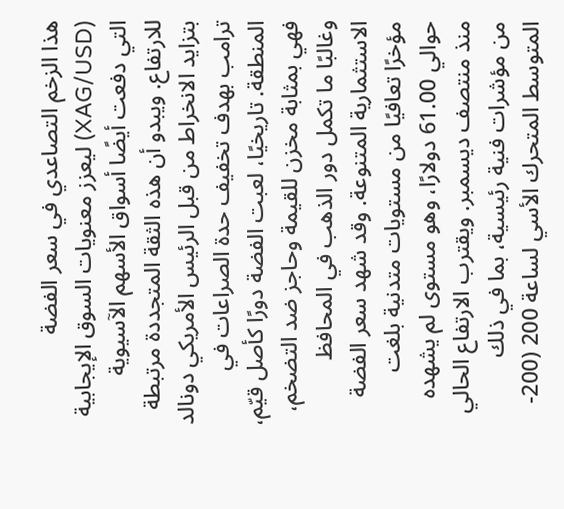هذا الزخم التصاعدي في سعر الفضة (XAG/USD) ليعزز معنويات السوق الإيجابية التي دفعت أيضًا أسواق الأسهم الآسيوية للارتفاع. ويبدو أن هذه الثقة المتجددة مرتبطة بتزايد الانخراط من قبل الرئيس الأمريكي دونالد ترامب بهدف تخفيف حدة الصراعات في المنطقة. تاريخيًا، لعبت الفضة دورًا كأصل قيّم، فهي بمثابة مخزن للقيمة وحاجز ضد التضخم، وغالبًا ما تكمل دور الذهب في المحافظ الاستثمارية المتنوعة. وقد شهد سعر الفضة مؤخرًا تعافيًا من مستويات متدنية بلغت حوالي 61.00 دولارًا، وهو مستوى لم يشهده منذ منتصف ديسمبر. ويقترب الارتفاع الحالي من مؤشرات فنية رئيسية، بما في ذلك المتوسط المتحرك الأسي لساعة 200 (200-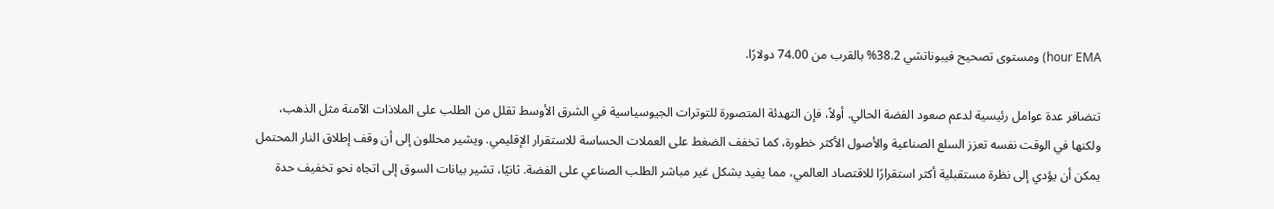hour EMA) ومستوى تصحيح فيبوناتشي 38.2% بالقرب من 74.00 دولارًا.

تتضافر عدة عوامل رئيسية لدعم صعود الفضة الحالي. أولاً، فإن التهدئة المتصورة للتوترات الجيوسياسية في الشرق الأوسط تقلل من الطلب على الملاذات الآمنة مثل الذهب، ولكنها في الوقت نفسه تعزز السلع الصناعية والأصول الأكثر خطورة، كما تخفف الضغط على العملات الحساسة للاستقرار الإقليمي. ويشير محللون إلى أن وقف إطلاق النار المحتمل يمكن أن يؤدي إلى نظرة مستقبلية أكثر استقرارًا للاقتصاد العالمي، مما يفيد بشكل غير مباشر الطلب الصناعي على الفضة. ثانيًا، تشير بيانات السوق إلى اتجاه نحو تخفيف حدة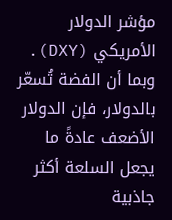مؤشر الدولار الأمريكي (DXY). وبما أن الفضة تُسعّر بالدولار، فإن الدولار الأضعف عادةً ما يجعل السلعة أكثر جاذبية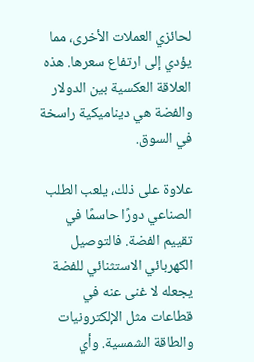لحائزي العملات الأخرى، مما يؤدي إلى ارتفاع سعرها. هذه العلاقة العكسية بين الدولار والفضة هي ديناميكية راسخة في السوق.

علاوة على ذلك، يلعب الطلب الصناعي دورًا حاسمًا في تقييم الفضة. فالتوصيل الكهربائي الاستثنائي للفضة يجعله لا غنى عنه في قطاعات مثل الإلكترونيات والطاقة الشمسية. وأي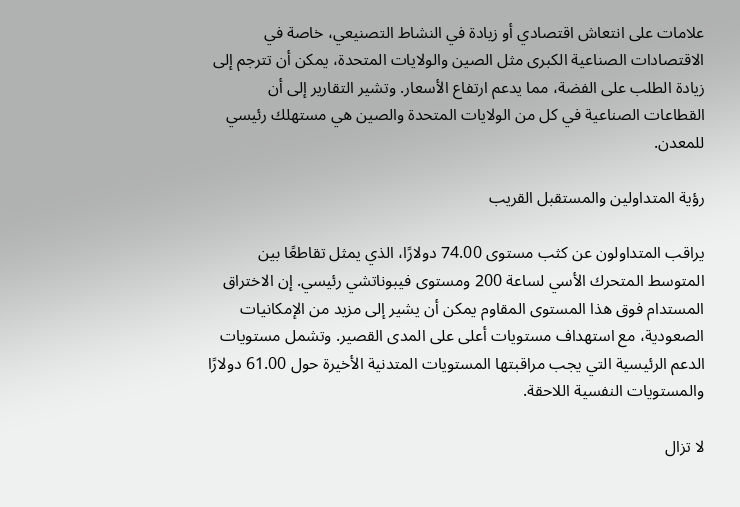علامات على انتعاش اقتصادي أو زيادة في النشاط التصنيعي، خاصة في الاقتصادات الصناعية الكبرى مثل الصين والولايات المتحدة، يمكن أن تترجم إلى زيادة الطلب على الفضة، مما يدعم ارتفاع الأسعار. وتشير التقارير إلى أن القطاعات الصناعية في كل من الولايات المتحدة والصين هي مستهلك رئيسي للمعدن.

رؤية المتداولين والمستقبل القريب

يراقب المتداولون عن كثب مستوى 74.00 دولارًا، الذي يمثل تقاطعًا بين المتوسط المتحرك الأسي لساعة 200 ومستوى فيبوناتشي رئيسي. إن الاختراق المستدام فوق هذا المستوى المقاوم يمكن أن يشير إلى مزيد من الإمكانيات الصعودية، مع استهداف مستويات أعلى على المدى القصير. وتشمل مستويات الدعم الرئيسية التي يجب مراقبتها المستويات المتدنية الأخيرة حول 61.00 دولارًا والمستويات النفسية اللاحقة.

لا تزال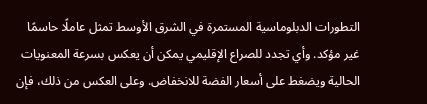التطورات الدبلوماسية المستمرة في الشرق الأوسط تمثل عاملًا حاسمًا غير مؤكد. وأي تجدد للصراع الإقليمي يمكن أن يعكس بسرعة المعنويات الحالية ويضغط على أسعار الفضة للانخفاض. وعلى العكس من ذلك، فإن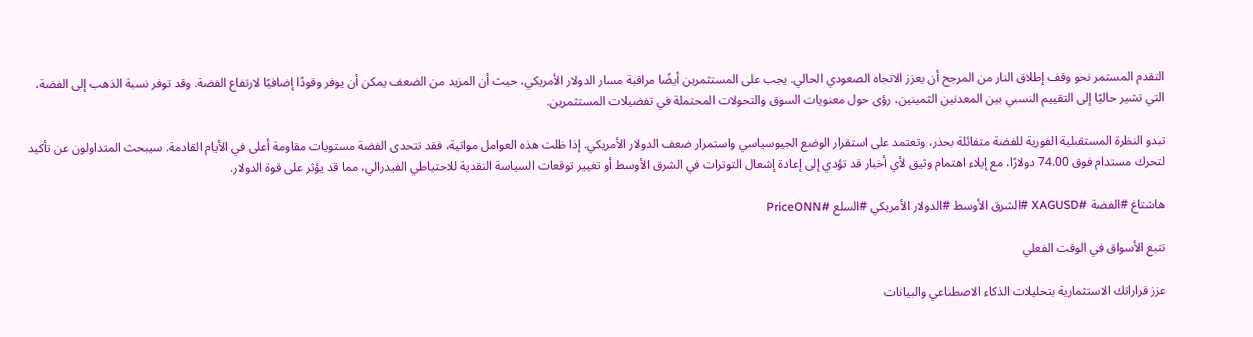التقدم المستمر نحو وقف إطلاق النار من المرجح أن يعزز الاتجاه الصعودي الحالي. يجب على المستثمرين أيضًا مراقبة مسار الدولار الأمريكي، حيث أن المزيد من الضعف يمكن أن يوفر وقودًا إضافيًا لارتفاع الفضة. وقد توفر نسبة الذهب إلى الفضة، التي تشير حاليًا إلى التقييم النسبي بين المعدنين الثمينين، رؤى حول معنويات السوق والتحولات المحتملة في تفضيلات المستثمرين.

تبدو النظرة المستقبلية الفورية للفضة متفائلة بحذر، وتعتمد على استقرار الوضع الجيوسياسي واستمرار ضعف الدولار الأمريكي. إذا ظلت هذه العوامل مواتية، فقد تتحدى الفضة مستويات مقاومة أعلى في الأيام القادمة. سيبحث المتداولون عن تأكيد لتحرك مستدام فوق 74.00 دولارًا، مع إيلاء اهتمام وثيق لأي أخبار قد تؤدي إلى إعادة إشعال التوترات في الشرق الأوسط أو تغيير توقعات السياسة النقدية للاحتياطي الفيدرالي، مما قد يؤثر على قوة الدولار.

هاشتاغ #الفضة #XAGUSD #الشرق الأوسط #الدولار الأمريكي #السلع #PriceONN

تتبع الأسواق في الوقت الفعلي

عزز قراراتك الاستثمارية بتحليلات الذكاء الاصطناعي والبيانات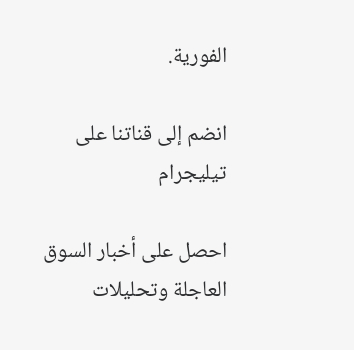الفورية.

انضم إلى قناتنا على تيليجرام

احصل على أخبار السوق العاجلة وتحليلات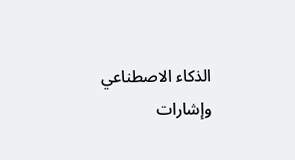الذكاء الاصطناعي وإشارات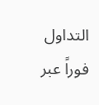التداول فوراً عبر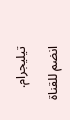تيليجرام.

انضم للقناة